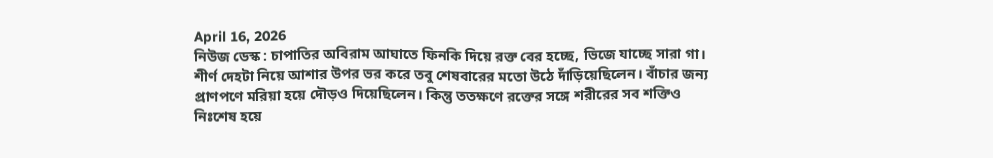April 16, 2026
নিউজ ডেস্ক : চাপাতির অবিরাম আঘাতে ফিনকি দিয়ে রক্ত বের হচ্ছে, ভিজে যাচ্ছে সারা গা। শীর্ণ দেহটা নিয়ে আশার উপর ভর করে তবু শেষবারের মতো উঠে দাঁড়িয়েছিলেন। বাঁচার জন্য প্রাণপণে মরিয়া হয়ে দৌড়ও দিয়েছিলেন। কিন্তু ততক্ষণে রক্তের সঙ্গে শরীরের সব শক্তিও নিঃশেষ হয়ে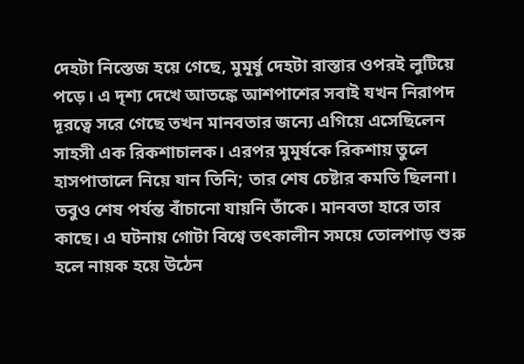দেহটা নিস্তেজ হয়ে গেছে, মুমূর্ষু দেহটা রাস্তার ওপরই লুটিয়ে পড়ে। এ দৃশ্য দেখে আতঙ্কে আশপাশের সবাই যখন নিরাপদ দূরত্বে সরে গেছে তখন মানবতার জন্যে এগিয়ে এসেছিলেন সাহসী এক রিকশাচালক। এরপর মুমূর্ষকে রিকশায় তুলে হাসপাতালে নিয়ে যান তিনি; তার শেষ চেষ্টার কমতি ছিলনা। তবুও শেষ পর্যন্ত বাঁচানো যায়নি তাঁকে। মানবতা হারে তার কাছে। এ ঘটনায় গোটা বিশ্বে তৎকালীন সময়ে তোলপাড় শুরু হলে নায়ক হয়ে উঠেন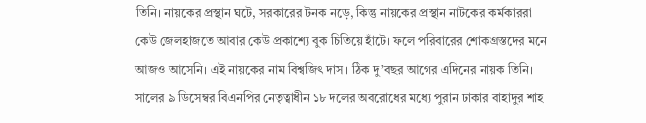তিনি। নায়কের প্রস্থান ঘটে, সরকারের টনক নড়ে, কিন্তু নায়কের প্রস্থান নাটকের কর্মকাররা কেউ জেলহাজতে আবার কেউ প্রকাশ্যে বুক চিতিয়ে হাঁটে। ফলে পরিবারের শোকগ্রস্তদের মনে আজও আসেনি। এই নায়কের নাম বিশ্বজিৎ দাস। ঠিক দু’বছর আগের এদিনের নায়ক তিনি।
সালের ৯ ডিসেম্বর বিএনপির নেতৃত্বাধীন ১৮ দলের অবরোধের মধ্যে পুরান ঢাকার বাহাদুর শাহ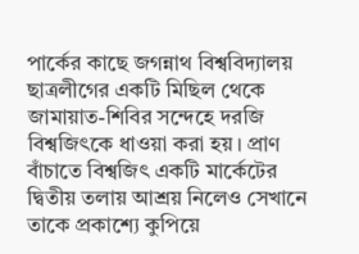পার্কের কাছে জগন্নাথ বিশ্ববিদ্যালয় ছাত্রলীগের একটি মিছিল থেকে জামায়াত-শিবির সন্দেহে দরজি বিশ্বজিৎকে ধাওয়া করা হয়। প্রাণ বাঁচাতে বিশ্বজিৎ একটি মার্কেটের দ্বিতীয় তলায় আশ্রয় নিলেও সেখানে তাকে প্রকাশ্যে কুপিয়ে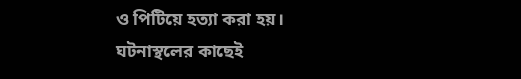ও পিটিয়ে হত্যা করা হয়। ঘটনাস্থলের কাছেই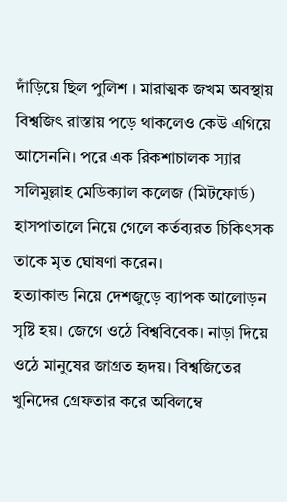দাঁড়িয়ে ছিল পুলিশ । মারাত্মক জখম অবস্থায় বিশ্বজিৎ রাস্তায় পড়ে থাকলেও কেউ এগিয়ে আসেননি। পরে এক রিকশাচালক স্যার সলিমুল্লাহ মেডিক্যাল কলেজ (মিটফোর্ড) হাসপাতালে নিয়ে গেলে কর্তব্যরত চিকিৎসক তাকে মৃত ঘোষণা করেন।
হত্যাকান্ড নিয়ে দেশজুড়ে ব্যাপক আলোড়ন সৃষ্টি হয়। জেগে ওঠে বিশ্ববিবেক। নাড়া দিয়ে ওঠে মানুষের জাগ্রত হৃদয়। বিশ্বজিতের খুনিদের গ্রেফতার করে অবিলম্বে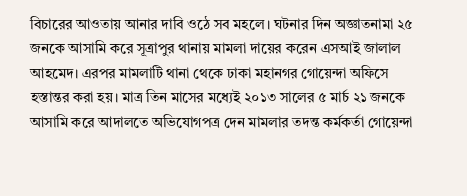বিচারের আওতায় আনার দাবি ওঠে সব মহলে। ঘটনার দিন অজ্ঞাতনামা ২৫ জনকে আসামি করে সূত্রাপুর থানায় মামলা দায়ের করেন এসআই জালাল আহমেদ। এরপর মামলাটি থানা থেকে ঢাকা মহানগর গোয়েন্দা অফিসে হস্তান্তর করা হয়। মাত্র তিন মাসের মধ্যেই ২০১৩ সালের ৫ মার্চ ২১ জনকে আসামি করে আদালতে অভিযোগপত্র দেন মামলার তদন্ত কর্মকর্তা গোয়েন্দা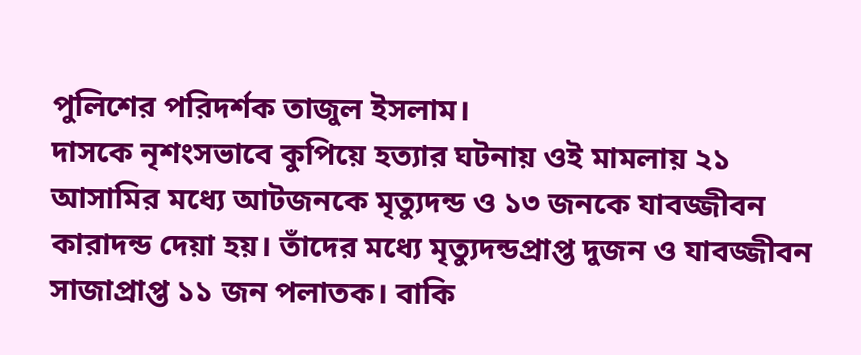পুলিশের পরিদর্শক তাজুল ইসলাম।
দাসকে নৃশংসভাবে কুপিয়ে হত্যার ঘটনায় ওই মামলায় ২১ আসামির মধ্যে আটজনকে মৃত্যুদন্ড ও ১৩ জনকে যাবজ্জীবন কারাদন্ড দেয়া হয়। তাঁদের মধ্যে মৃত্যুদন্ডপ্রাপ্ত দুজন ও যাবজ্জীবন সাজাপ্রাপ্ত ১১ জন পলাতক। বাকি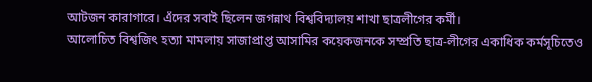আটজন কারাগারে। এঁদের সবাই ছিলেন জগন্নাথ বিশ্ববিদ্যালয় শাখা ছাত্রলীগের কর্মী।
আলোচিত বিশ্বজিৎ হত্যা মামলায় সাজাপ্রাপ্ত আসামির কয়েকজনকে সম্প্রতি ছাত্র-লীগের একাধিক কর্মসূচিতেও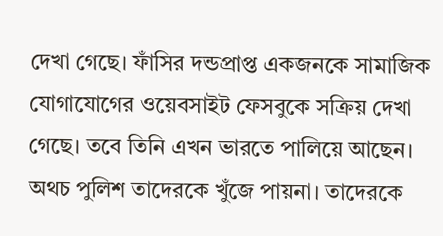দেখা গেছে। ফাঁসির দন্ডপ্রাপ্ত একজনকে সামাজিক যোগাযোগের ওয়েবসাইট ফেসবুকে সক্রিয় দেখা গেছে। তবে তিনি এখন ভারতে পালিয়ে আছেন। অথচ পুলিশ তাদেরকে খুঁজে পায়না। তাদেরকে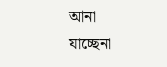আনা যাচ্ছেনা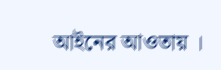আইনের আওতায় ।